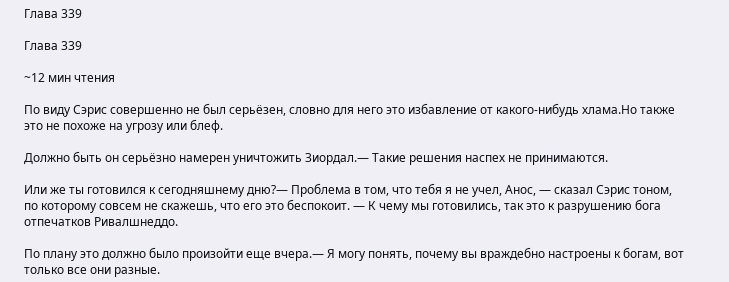Глава 339

Глава 339

~12 мин чтения

По виду Сэрис совершенно не был серьёзен, словно для него это избавление от какого-нибудь хлама.Но также это не похоже на угрозу или блеф.

Должно быть он серьёзно намерен уничтожить Зиордал.— Такие решения наспех не принимаются.

Или же ты готовился к сегодняшнему дню?— Проблема в том, что тебя я не учел, Анос, — сказал Сэрис тоном, по которому совсем не скажешь, что его это беспокоит. — К чему мы готовились, так это к разрушению бога отпечатков Ривалшнеддо.

По плану это должно было произойти еще вчера.— Я могу понять, почему вы враждебно настроены к богам, вот только все они разные.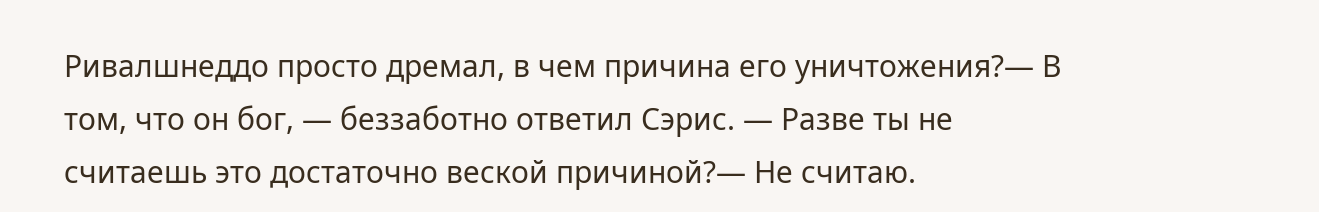Ривалшнеддо просто дремал, в чем причина его уничтожения?— В том, что он бог, — беззаботно ответил Сэрис. — Разве ты не считаешь это достаточно веской причиной?— Не считаю.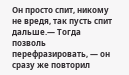Он просто спит, никому не вредя, так пусть спит дальше.— Тогда позволь перефразировать, — он сразу же повторил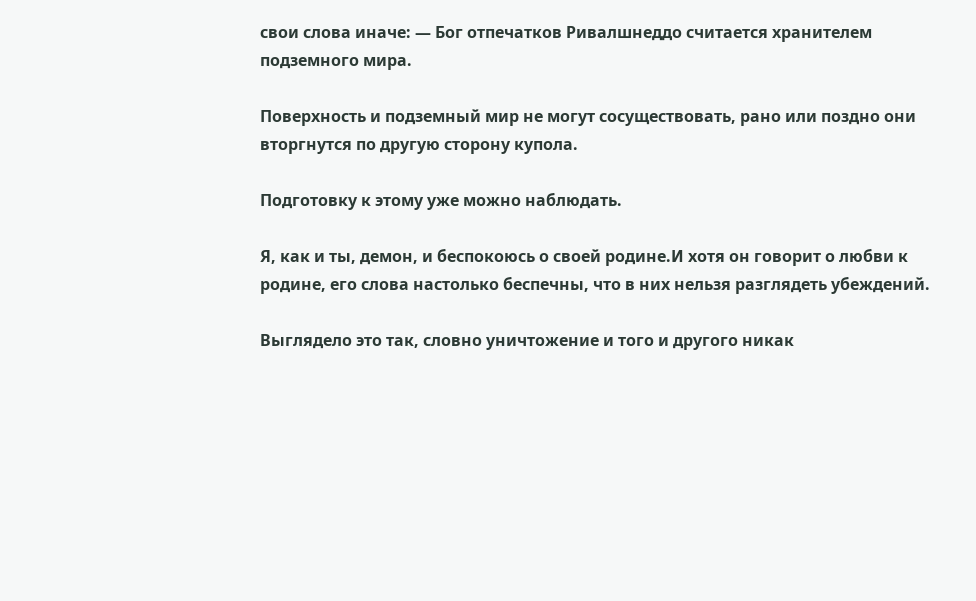свои слова иначе: — Бог отпечатков Ривалшнеддо считается хранителем подземного мира.

Поверхность и подземный мир не могут сосуществовать, рано или поздно они вторгнутся по другую сторону купола.

Подготовку к этому уже можно наблюдать.

Я, как и ты, демон, и беспокоюсь о своей родине.И хотя он говорит о любви к родине, его слова настолько беспечны, что в них нельзя разглядеть убеждений.

Выглядело это так, словно уничтожение и того и другого никак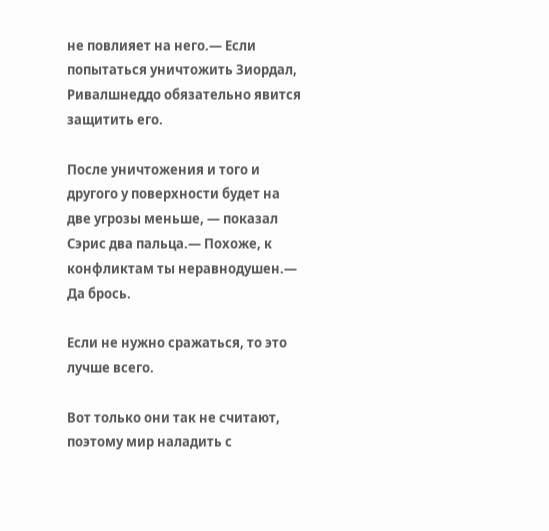не повлияет на него.— Если попытаться уничтожить Зиордал, Ривалшнеддо обязательно явится защитить его.

После уничтожения и того и другого у поверхности будет на две угрозы меньше, — показал Сэрис два пальца.— Похоже, к конфликтам ты неравнодушен.— Да брось.

Если не нужно сражаться, то это лучше всего.

Вот только они так не считают, поэтому мир наладить с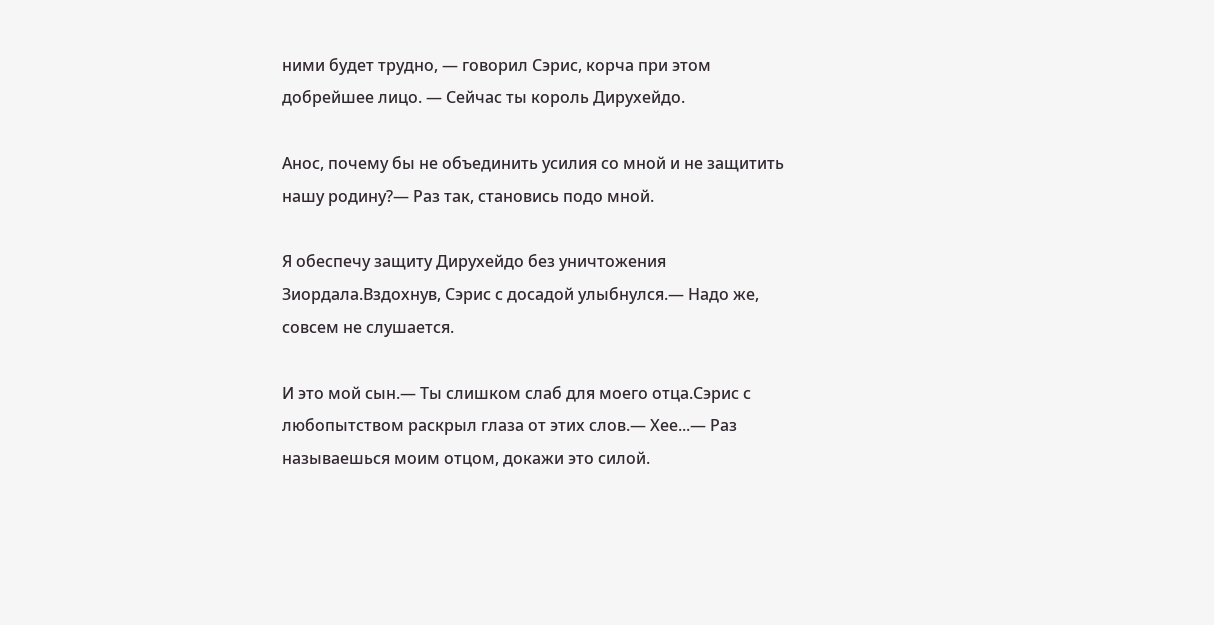ними будет трудно, — говорил Сэрис, корча при этом добрейшее лицо. — Сейчас ты король Дирухейдо.

Анос, почему бы не объединить усилия со мной и не защитить нашу родину?— Раз так, становись подо мной.

Я обеспечу защиту Дирухейдо без уничтожения Зиордала.Вздохнув, Сэрис с досадой улыбнулся.— Надо же, совсем не слушается.

И это мой сын.— Ты слишком слаб для моего отца.Сэрис с любопытством раскрыл глаза от этих слов.— Хее...— Раз называешься моим отцом, докажи это силой.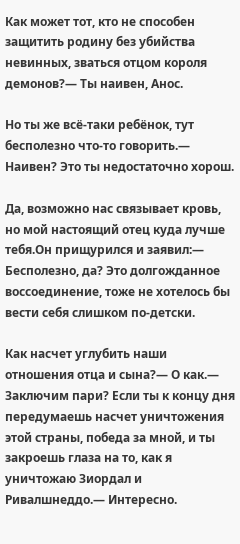Как может тот, кто не способен защитить родину без убийства невинных, зваться отцом короля демонов?— Ты наивен, Анос.

Но ты же всё-таки ребёнок, тут бесполезно что-то говорить.— Наивен? Это ты недостаточно хорош.

Да, возможно нас связывает кровь, но мой настоящий отец куда лучше тебя.Он прищурился и заявил:— Бесполезно, да? Это долгожданное воссоединение, тоже не хотелось бы вести себя слишком по-детски.

Как насчет углубить наши отношения отца и сына?— О как.— Заключим пари? Если ты к концу дня передумаешь насчет уничтожения этой страны, победа за мной, и ты закроешь глаза на то, как я уничтожаю Зиордал и Ривалшнеддо.— Интересно.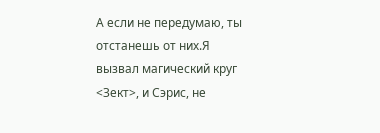А если не передумаю, ты отстанешь от них.Я вызвал магический круг <Зект>, и Сэрис, не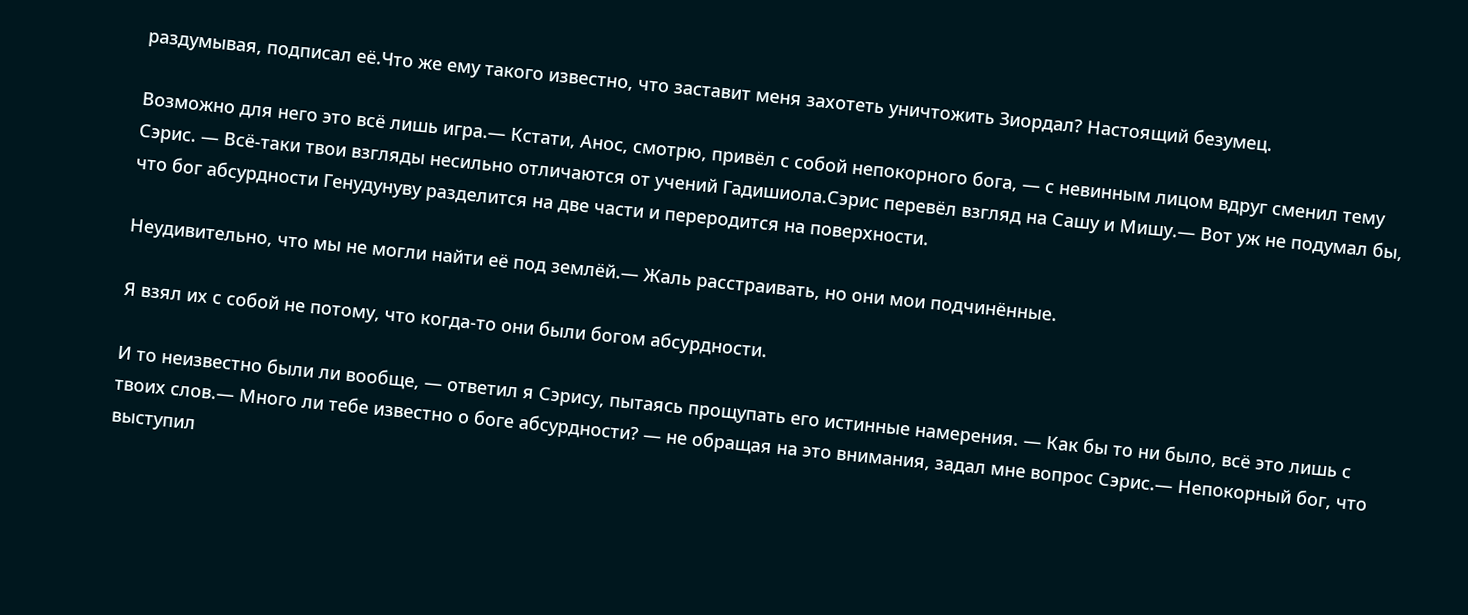раздумывая, подписал её.Что же ему такого известно, что заставит меня захотеть уничтожить Зиордал? Настоящий безумец.

Возможно для него это всё лишь игра.— Кстати, Анос, смотрю, привёл с собой непокорного бога, — с невинным лицом вдруг сменил тему Сэрис. — Всё-таки твои взгляды несильно отличаются от учений Гадишиола.Сэрис перевёл взгляд на Сашу и Мишу.— Вот уж не подумал бы, что бог абсурдности Генудунуву разделится на две части и переродится на поверхности.

Неудивительно, что мы не могли найти её под землёй.— Жаль расстраивать, но они мои подчинённые.

Я взял их с собой не потому, что когда-то они были богом абсурдности.

И то неизвестно были ли вообще, — ответил я Сэрису, пытаясь прощупать его истинные намерения. — Как бы то ни было, всё это лишь с твоих слов.— Много ли тебе известно о боге абсурдности? — не обращая на это внимания, задал мне вопрос Сэрис.— Непокорный бог, что выступил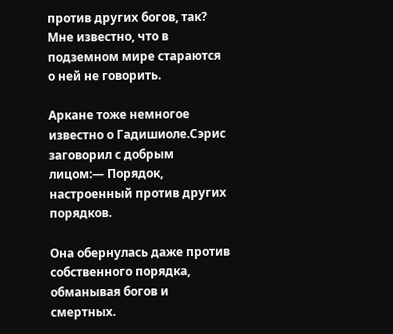против других богов, так? Мне известно, что в подземном мире стараются о ней не говорить.

Аркане тоже немногое известно о Гадишиоле.Сэрис заговорил с добрым лицом:— Порядок, настроенный против других порядков.

Она обернулась даже против собственного порядка, обманывая богов и смертных.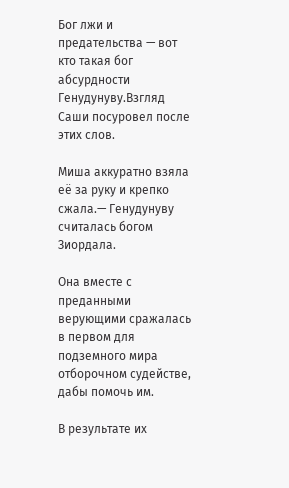Бог лжи и предательства — вот кто такая бог абсурдности Генудунуву.Взгляд Саши посуровел после этих слов.

Миша аккуратно взяла её за руку и крепко сжала.— Генудунуву считалась богом Зиордала.

Она вместе с преданными верующими сражалась в первом для подземного мира отборочном судействе, дабы помочь им.

В результате их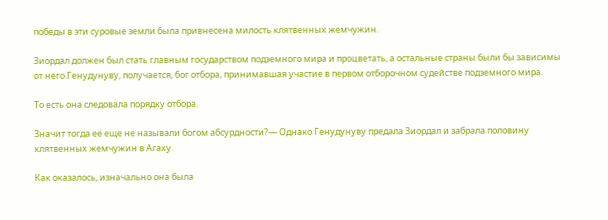победы в эти суровые земли была привнесена милость клятвенных жемчужин.

Зиордал должен был стать главным государством подземного мира и процветать, а остальные страны были бы зависимы от него.Генудунуву, получается, бог отбора, принимавшая участие в первом отборочном судействе подземного мира.

То есть она следовала порядку отбора.

Значит тогда её еще не называли богом абсурдности?— Однако Генудунуву предала Зиордал и забрала половину клятвенных жемчужин в Агаху.

Как оказалось, изначально она была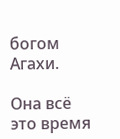богом Агахи.

Она всё это время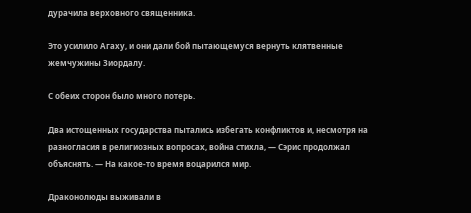дурачила верховного священника.

Это усилило Агаху, и они дали бой пытающемуся вернуть клятвенные жемчужины Зиордалу.

С обеих сторон было много потерь.

Два истощенных государства пытались избегать конфликтов и, несмотря на разногласия в религиозных вопросах, война стихла, — Сэрис продолжал объяснять. — На какое-то время воцарился мир.

Драконолюды выживали в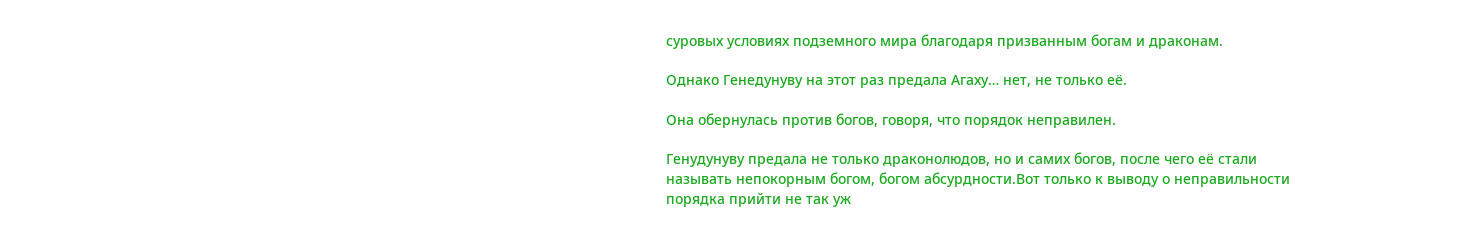суровых условиях подземного мира благодаря призванным богам и драконам.

Однако Генедунуву на этот раз предала Агаху… нет, не только её.

Она обернулась против богов, говоря, что порядок неправилен.

Генудунуву предала не только драконолюдов, но и самих богов, после чего её стали называть непокорным богом, богом абсурдности.Вот только к выводу о неправильности порядка прийти не так уж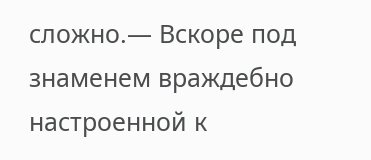сложно.— Вскоре под знаменем враждебно настроенной к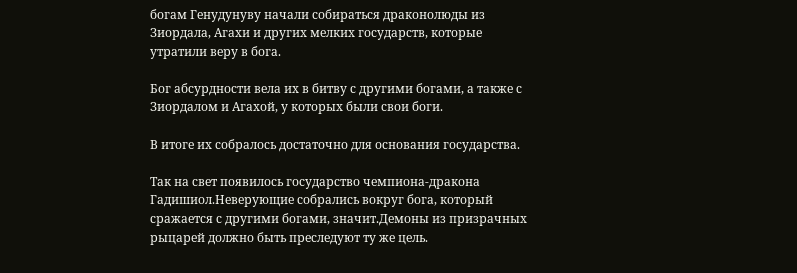богам Генудунуву начали собираться драконолюды из Зиордала, Агахи и других мелких государств, которые утратили веру в бога.

Бог абсурдности вела их в битву с другими богами, а также с Зиордалом и Агахой, у которых были свои боги.

В итоге их собралось достаточно для основания государства.

Так на свет появилось государство чемпиона-дракона Гадишиол.Неверующие собрались вокруг бога, который сражается с другими богами, значит.Демоны из призрачных рыцарей должно быть преследуют ту же цель.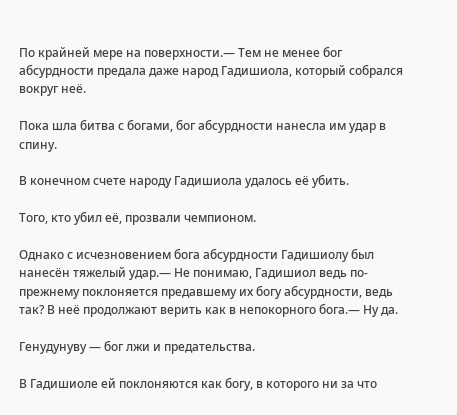По крайней мере на поверхности.— Тем не менее бог абсурдности предала даже народ Гадишиола, который собрался вокруг неё.

Пока шла битва с богами, бог абсурдности нанесла им удар в спину.

В конечном счете народу Гадишиола удалось её убить.

Того, кто убил её, прозвали чемпионом.

Однако с исчезновением бога абсурдности Гадишиолу был нанесён тяжелый удар.— Не понимаю, Гадишиол ведь по-прежнему поклоняется предавшему их богу абсурдности, ведь так? В неё продолжают верить как в непокорного бога.— Ну да.

Генудунуву — бог лжи и предательства.

В Гадишиоле ей поклоняются как богу, в которого ни за что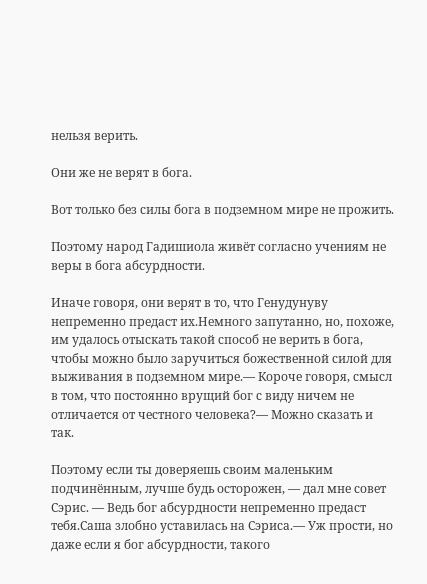нельзя верить.

Они же не верят в бога.

Вот только без силы бога в подземном мире не прожить.

Поэтому народ Гадишиола живёт согласно учениям не веры в бога абсурдности.

Иначе говоря, они верят в то, что Генудунуву непременно предаст их.Немного запутанно, но, похоже, им удалось отыскать такой способ не верить в бога, чтобы можно было заручиться божественной силой для выживания в подземном мире.— Короче говоря, смысл в том, что постоянно врущий бог с виду ничем не отличается от честного человека?— Можно сказать и так.

Поэтому если ты доверяешь своим маленьким подчинённым, лучше будь осторожен, — дал мне совет Сэрис. — Ведь бог абсурдности непременно предаст тебя.Саша злобно уставилась на Сэриса.— Уж прости, но даже если я бог абсурдности, такого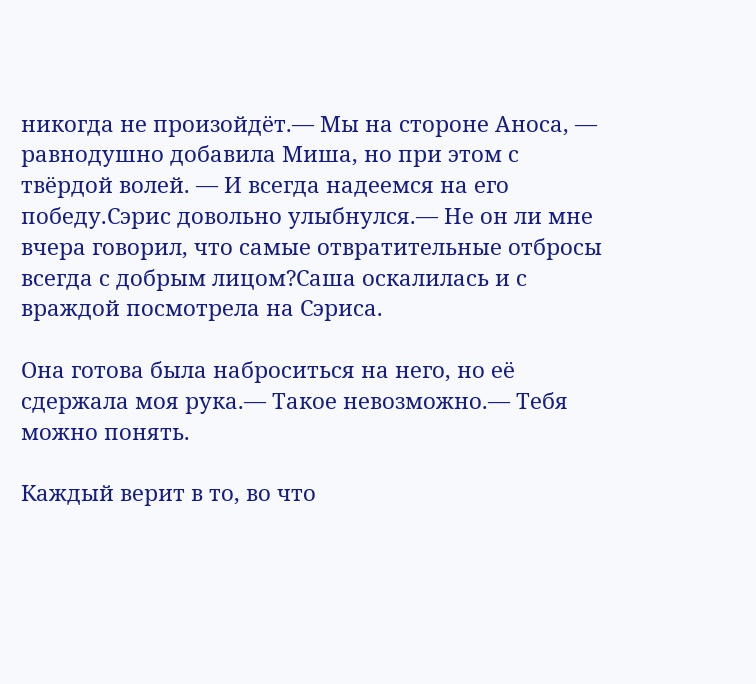никогда не произойдёт.— Мы на стороне Аноса, — равнодушно добавила Миша, но при этом с твёрдой волей. — И всегда надеемся на его победу.Сэрис довольно улыбнулся.— Не он ли мне вчера говорил, что самые отвратительные отбросы всегда с добрым лицом?Саша оскалилась и с враждой посмотрела на Сэриса.

Она готова была наброситься на него, но её сдержала моя рука.— Такое невозможно.— Тебя можно понять.

Каждый верит в то, во что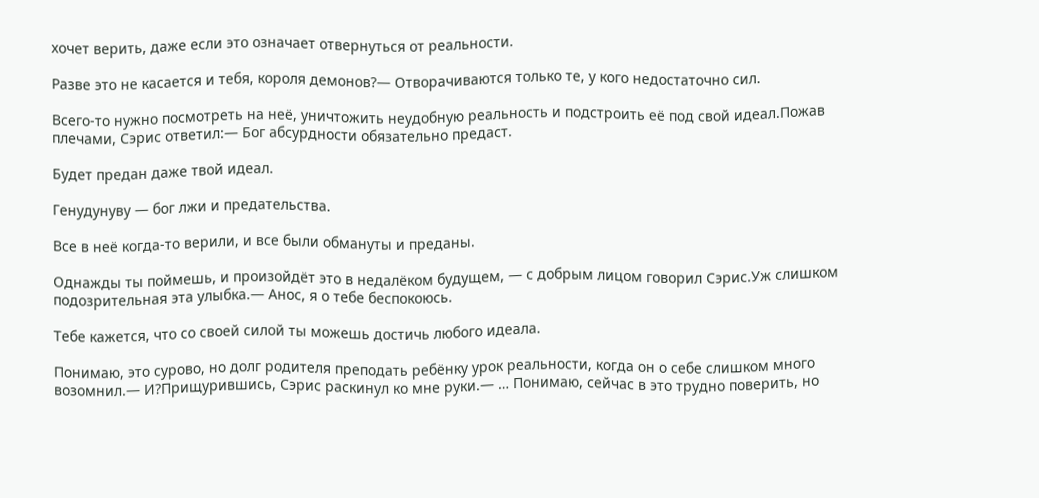хочет верить, даже если это означает отвернуться от реальности.

Разве это не касается и тебя, короля демонов?— Отворачиваются только те, у кого недостаточно сил.

Всего-то нужно посмотреть на неё, уничтожить неудобную реальность и подстроить её под свой идеал.Пожав плечами, Сэрис ответил:— Бог абсурдности обязательно предаст.

Будет предан даже твой идеал.

Генудунуву — бог лжи и предательства.

Все в неё когда-то верили, и все были обмануты и преданы.

Однажды ты поймешь, и произойдёт это в недалёком будущем, — с добрым лицом говорил Сэрис.Уж слишком подозрительная эта улыбка.— Анос, я о тебе беспокоюсь.

Тебе кажется, что со своей силой ты можешь достичь любого идеала.

Понимаю, это сурово, но долг родителя преподать ребёнку урок реальности, когда он о себе слишком много возомнил.— И?Прищурившись, Сэрис раскинул ко мне руки.— … Понимаю, сейчас в это трудно поверить, но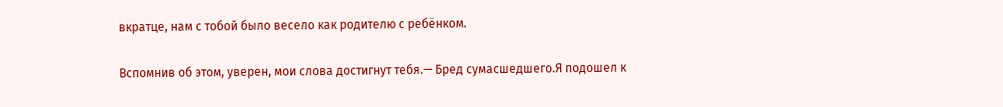вкратце, нам с тобой было весело как родителю с ребёнком.

Вспомнив об этом, уверен, мои слова достигнут тебя.— Бред сумасшедшего.Я подошел к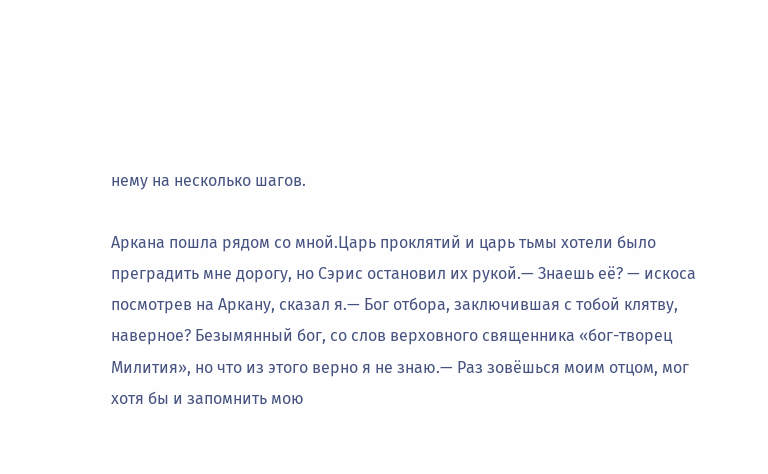нему на несколько шагов.

Аркана пошла рядом со мной.Царь проклятий и царь тьмы хотели было преградить мне дорогу, но Сэрис остановил их рукой.— Знаешь её? — искоса посмотрев на Аркану, сказал я.— Бог отбора, заключившая с тобой клятву, наверное? Безымянный бог, со слов верховного священника «бог-творец Милития», но что из этого верно я не знаю.— Раз зовёшься моим отцом, мог хотя бы и запомнить мою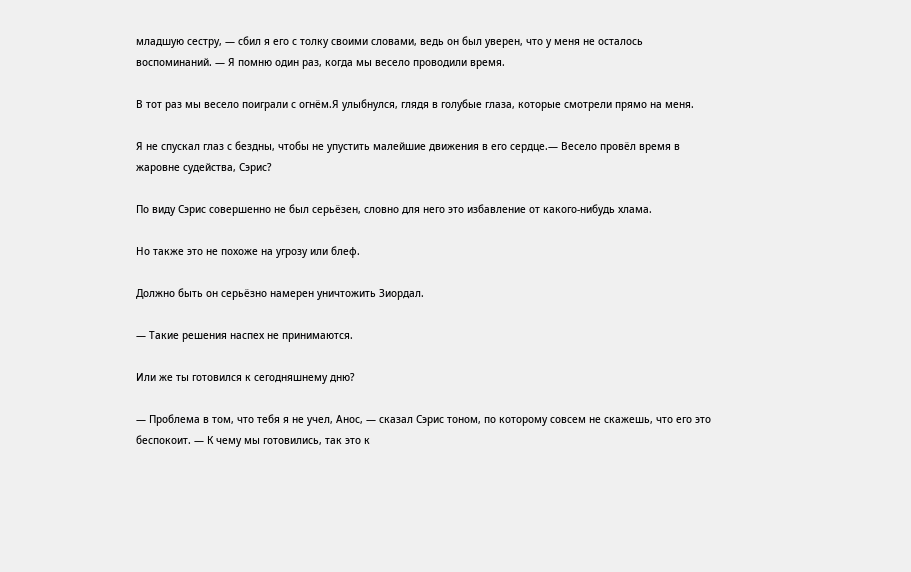младшую сестру, — сбил я его с толку своими словами, ведь он был уверен, что у меня не осталось воспоминаний. — Я помню один раз, когда мы весело проводили время.

В тот раз мы весело поиграли с огнём.Я улыбнулся, глядя в голубые глаза, которые смотрели прямо на меня.

Я не спускал глаз с бездны, чтобы не упустить малейшие движения в его сердце.— Весело провёл время в жаровне судейства, Сэрис?

По виду Сэрис совершенно не был серьёзен, словно для него это избавление от какого-нибудь хлама.

Но также это не похоже на угрозу или блеф.

Должно быть он серьёзно намерен уничтожить Зиордал.

— Такие решения наспех не принимаются.

Или же ты готовился к сегодняшнему дню?

— Проблема в том, что тебя я не учел, Анос, — сказал Сэрис тоном, по которому совсем не скажешь, что его это беспокоит. — К чему мы готовились, так это к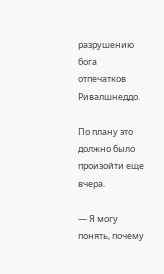разрушению бога отпечатков Ривалшнеддо.

По плану это должно было произойти еще вчера.

— Я могу понять, почему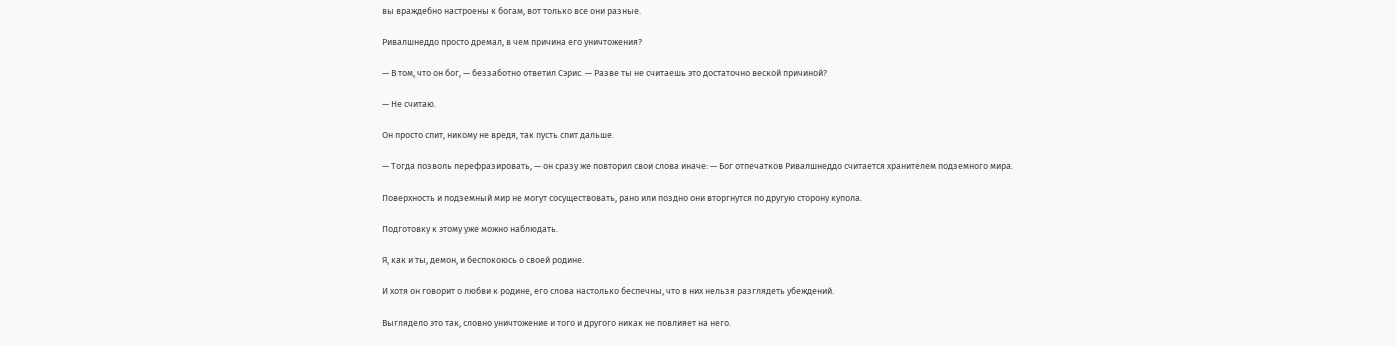вы враждебно настроены к богам, вот только все они разные.

Ривалшнеддо просто дремал, в чем причина его уничтожения?

— В том, что он бог, — беззаботно ответил Сэрис. — Разве ты не считаешь это достаточно веской причиной?

— Не считаю.

Он просто спит, никому не вредя, так пусть спит дальше.

— Тогда позволь перефразировать, — он сразу же повторил свои слова иначе: — Бог отпечатков Ривалшнеддо считается хранителем подземного мира.

Поверхность и подземный мир не могут сосуществовать, рано или поздно они вторгнутся по другую сторону купола.

Подготовку к этому уже можно наблюдать.

Я, как и ты, демон, и беспокоюсь о своей родине.

И хотя он говорит о любви к родине, его слова настолько беспечны, что в них нельзя разглядеть убеждений.

Выглядело это так, словно уничтожение и того и другого никак не повлияет на него.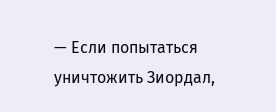— Если попытаться уничтожить Зиордал,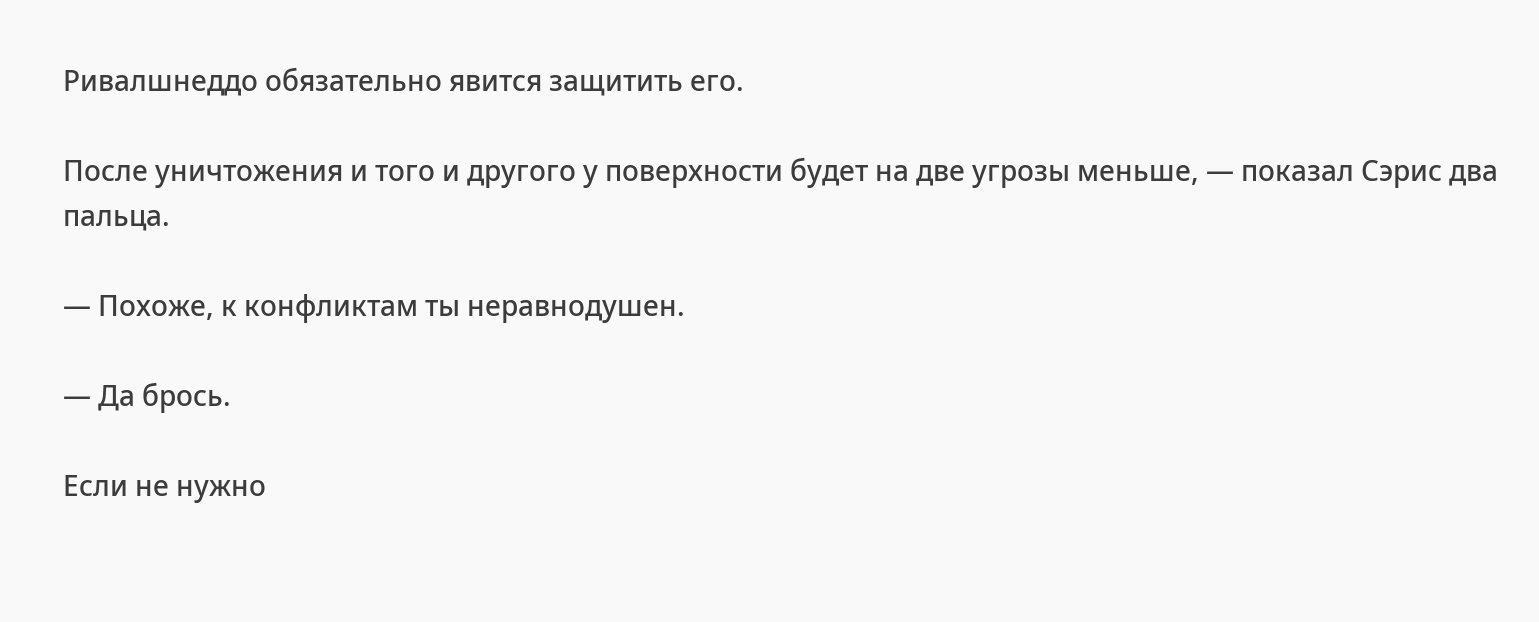Ривалшнеддо обязательно явится защитить его.

После уничтожения и того и другого у поверхности будет на две угрозы меньше, — показал Сэрис два пальца.

— Похоже, к конфликтам ты неравнодушен.

— Да брось.

Если не нужно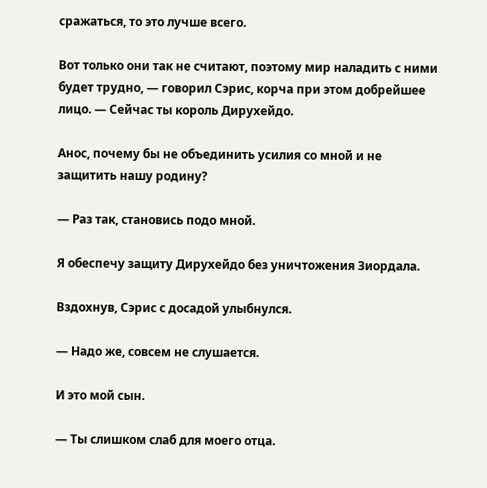сражаться, то это лучше всего.

Вот только они так не считают, поэтому мир наладить с ними будет трудно, — говорил Сэрис, корча при этом добрейшее лицо. — Сейчас ты король Дирухейдо.

Анос, почему бы не объединить усилия со мной и не защитить нашу родину?

— Раз так, становись подо мной.

Я обеспечу защиту Дирухейдо без уничтожения Зиордала.

Вздохнув, Сэрис с досадой улыбнулся.

— Надо же, совсем не слушается.

И это мой сын.

— Ты слишком слаб для моего отца.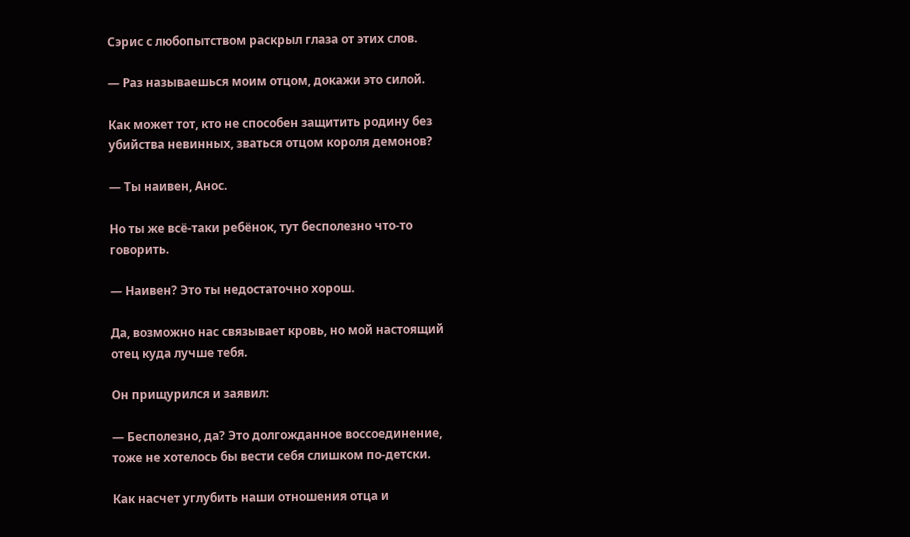Сэрис с любопытством раскрыл глаза от этих слов.

— Раз называешься моим отцом, докажи это силой.

Как может тот, кто не способен защитить родину без убийства невинных, зваться отцом короля демонов?

— Ты наивен, Анос.

Но ты же всё-таки ребёнок, тут бесполезно что-то говорить.

— Наивен? Это ты недостаточно хорош.

Да, возможно нас связывает кровь, но мой настоящий отец куда лучше тебя.

Он прищурился и заявил:

— Бесполезно, да? Это долгожданное воссоединение, тоже не хотелось бы вести себя слишком по-детски.

Как насчет углубить наши отношения отца и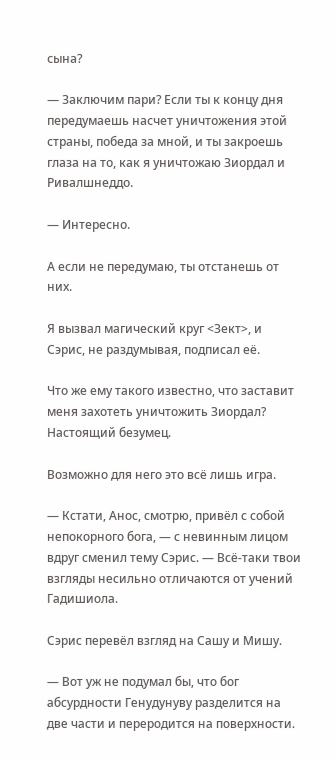сына?

— Заключим пари? Если ты к концу дня передумаешь насчет уничтожения этой страны, победа за мной, и ты закроешь глаза на то, как я уничтожаю Зиордал и Ривалшнеддо.

— Интересно.

А если не передумаю, ты отстанешь от них.

Я вызвал магический круг <Зект>, и Сэрис, не раздумывая, подписал её.

Что же ему такого известно, что заставит меня захотеть уничтожить Зиордал? Настоящий безумец.

Возможно для него это всё лишь игра.

— Кстати, Анос, смотрю, привёл с собой непокорного бога, — с невинным лицом вдруг сменил тему Сэрис. — Всё-таки твои взгляды несильно отличаются от учений Гадишиола.

Сэрис перевёл взгляд на Сашу и Мишу.

— Вот уж не подумал бы, что бог абсурдности Генудунуву разделится на две части и переродится на поверхности.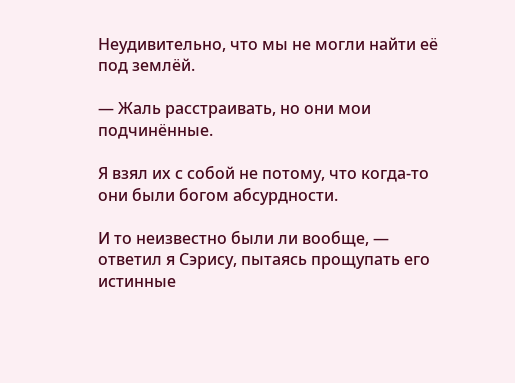Неудивительно, что мы не могли найти её под землёй.

— Жаль расстраивать, но они мои подчинённые.

Я взял их с собой не потому, что когда-то они были богом абсурдности.

И то неизвестно были ли вообще, — ответил я Сэрису, пытаясь прощупать его истинные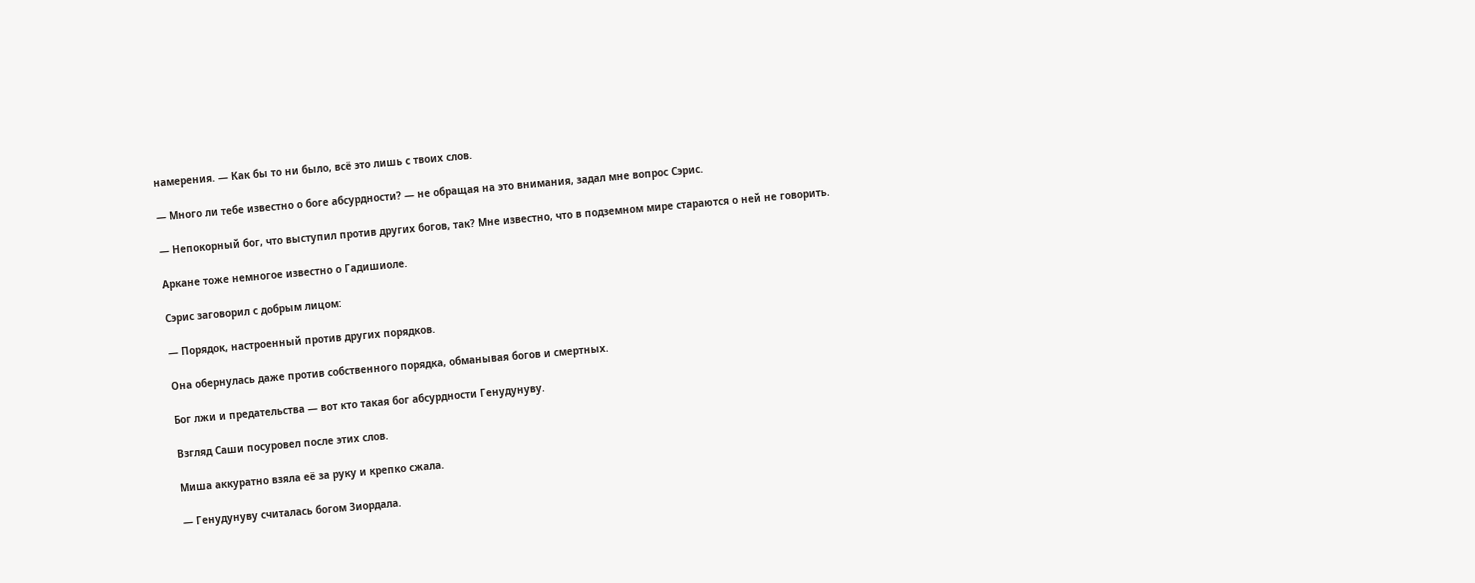намерения. — Как бы то ни было, всё это лишь с твоих слов.

— Много ли тебе известно о боге абсурдности? — не обращая на это внимания, задал мне вопрос Сэрис.

— Непокорный бог, что выступил против других богов, так? Мне известно, что в подземном мире стараются о ней не говорить.

Аркане тоже немногое известно о Гадишиоле.

Сэрис заговорил с добрым лицом:

— Порядок, настроенный против других порядков.

Она обернулась даже против собственного порядка, обманывая богов и смертных.

Бог лжи и предательства — вот кто такая бог абсурдности Генудунуву.

Взгляд Саши посуровел после этих слов.

Миша аккуратно взяла её за руку и крепко сжала.

— Генудунуву считалась богом Зиордала.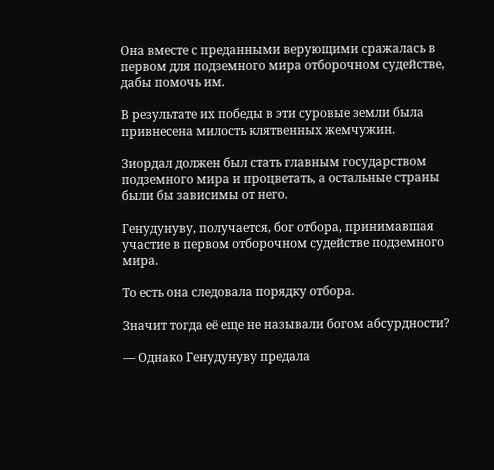Она вместе с преданными верующими сражалась в первом для подземного мира отборочном судействе, дабы помочь им.

В результате их победы в эти суровые земли была привнесена милость клятвенных жемчужин.

Зиордал должен был стать главным государством подземного мира и процветать, а остальные страны были бы зависимы от него.

Генудунуву, получается, бог отбора, принимавшая участие в первом отборочном судействе подземного мира.

То есть она следовала порядку отбора.

Значит тогда её еще не называли богом абсурдности?

— Однако Генудунуву предала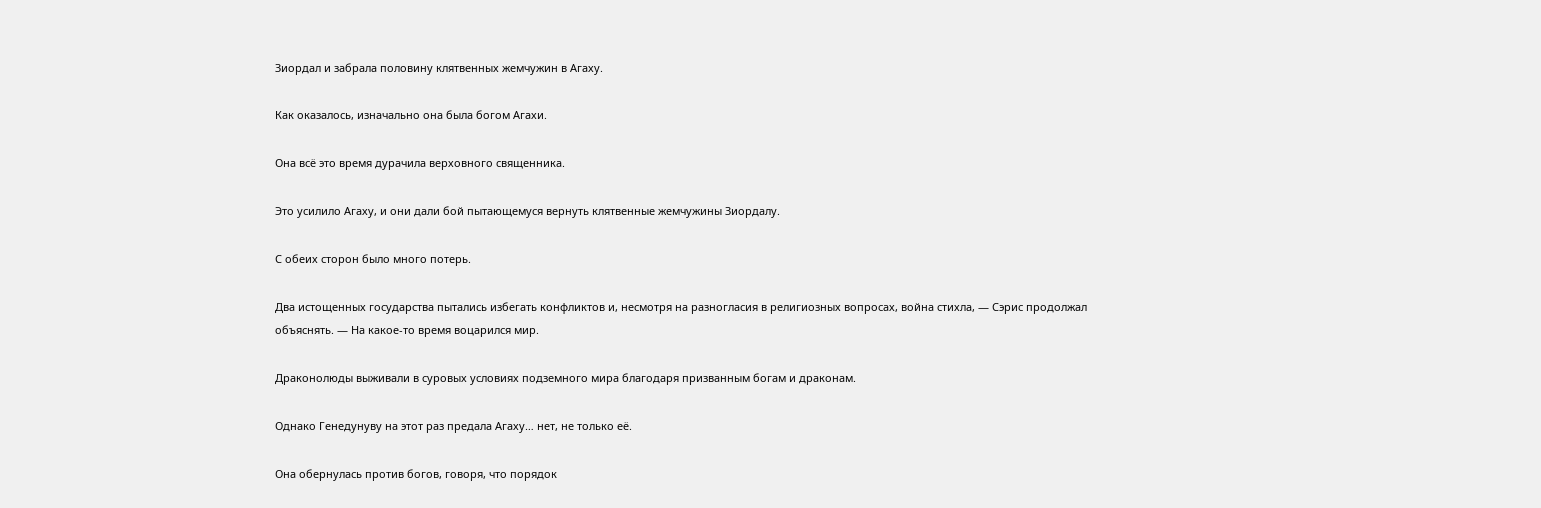Зиордал и забрала половину клятвенных жемчужин в Агаху.

Как оказалось, изначально она была богом Агахи.

Она всё это время дурачила верховного священника.

Это усилило Агаху, и они дали бой пытающемуся вернуть клятвенные жемчужины Зиордалу.

С обеих сторон было много потерь.

Два истощенных государства пытались избегать конфликтов и, несмотря на разногласия в религиозных вопросах, война стихла, — Сэрис продолжал объяснять. — На какое-то время воцарился мир.

Драконолюды выживали в суровых условиях подземного мира благодаря призванным богам и драконам.

Однако Генедунуву на этот раз предала Агаху… нет, не только её.

Она обернулась против богов, говоря, что порядок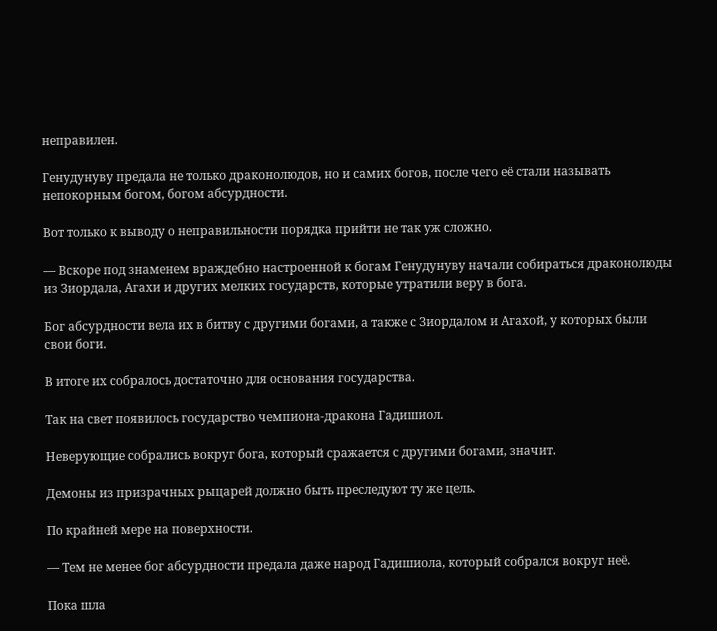неправилен.

Генудунуву предала не только драконолюдов, но и самих богов, после чего её стали называть непокорным богом, богом абсурдности.

Вот только к выводу о неправильности порядка прийти не так уж сложно.

— Вскоре под знаменем враждебно настроенной к богам Генудунуву начали собираться драконолюды из Зиордала, Агахи и других мелких государств, которые утратили веру в бога.

Бог абсурдности вела их в битву с другими богами, а также с Зиордалом и Агахой, у которых были свои боги.

В итоге их собралось достаточно для основания государства.

Так на свет появилось государство чемпиона-дракона Гадишиол.

Неверующие собрались вокруг бога, который сражается с другими богами, значит.

Демоны из призрачных рыцарей должно быть преследуют ту же цель.

По крайней мере на поверхности.

— Тем не менее бог абсурдности предала даже народ Гадишиола, который собрался вокруг неё.

Пока шла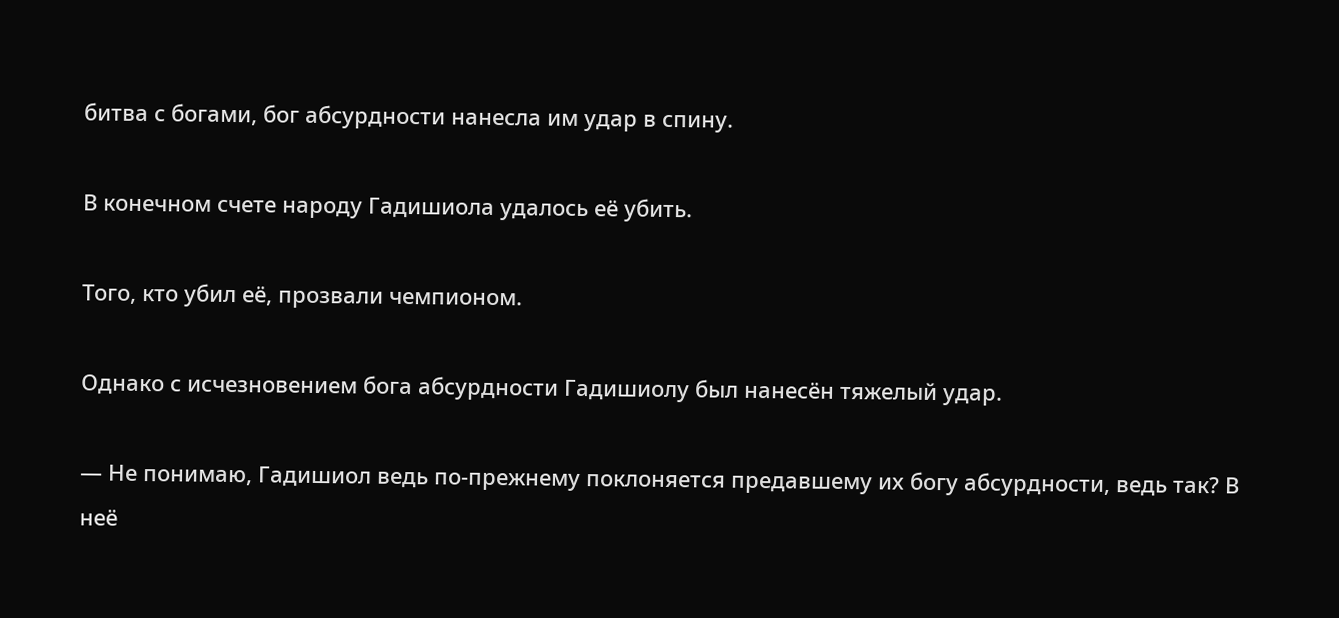битва с богами, бог абсурдности нанесла им удар в спину.

В конечном счете народу Гадишиола удалось её убить.

Того, кто убил её, прозвали чемпионом.

Однако с исчезновением бога абсурдности Гадишиолу был нанесён тяжелый удар.

— Не понимаю, Гадишиол ведь по-прежнему поклоняется предавшему их богу абсурдности, ведь так? В неё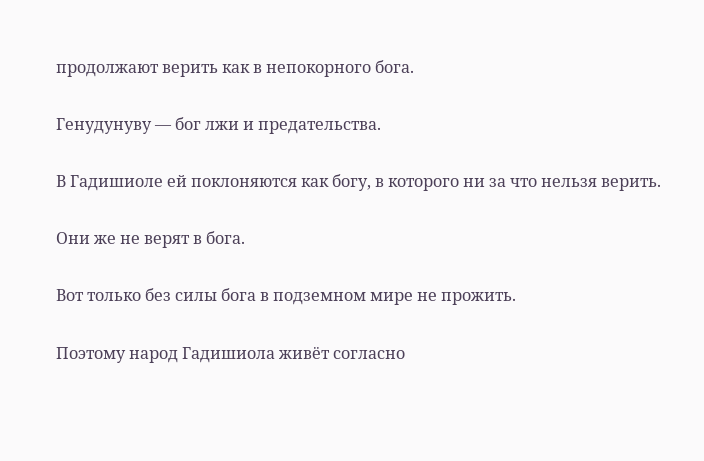продолжают верить как в непокорного бога.

Генудунуву — бог лжи и предательства.

В Гадишиоле ей поклоняются как богу, в которого ни за что нельзя верить.

Они же не верят в бога.

Вот только без силы бога в подземном мире не прожить.

Поэтому народ Гадишиола живёт согласно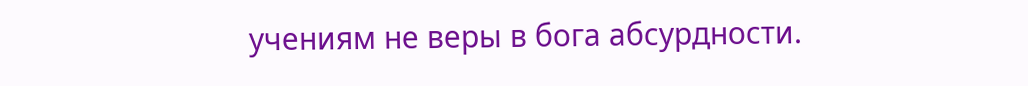учениям не веры в бога абсурдности.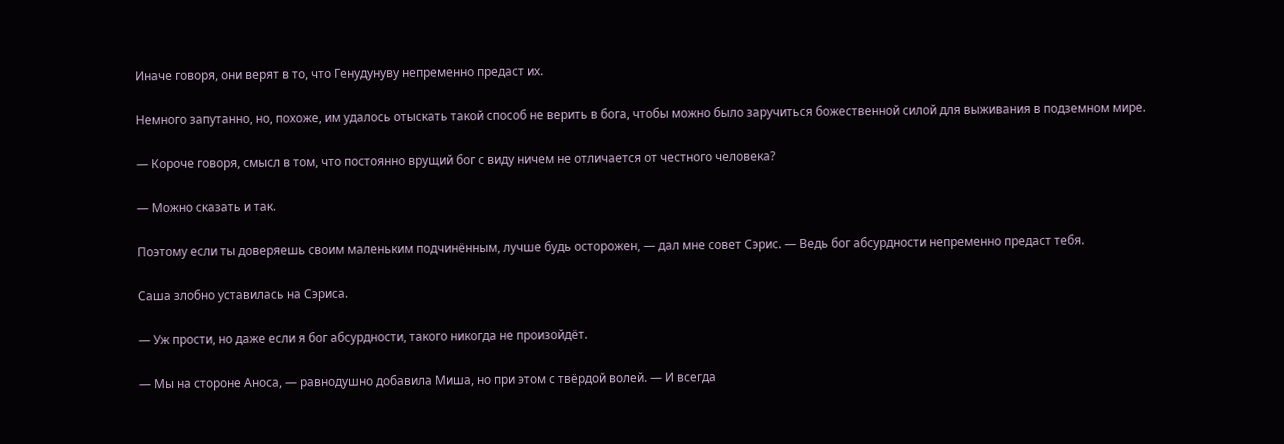Иначе говоря, они верят в то, что Генудунуву непременно предаст их.

Немного запутанно, но, похоже, им удалось отыскать такой способ не верить в бога, чтобы можно было заручиться божественной силой для выживания в подземном мире.

— Короче говоря, смысл в том, что постоянно врущий бог с виду ничем не отличается от честного человека?

— Можно сказать и так.

Поэтому если ты доверяешь своим маленьким подчинённым, лучше будь осторожен, — дал мне совет Сэрис. — Ведь бог абсурдности непременно предаст тебя.

Саша злобно уставилась на Сэриса.

— Уж прости, но даже если я бог абсурдности, такого никогда не произойдёт.

— Мы на стороне Аноса, — равнодушно добавила Миша, но при этом с твёрдой волей. — И всегда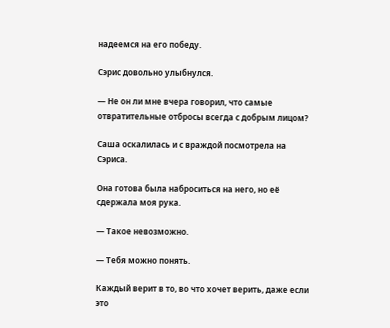надеемся на его победу.

Сэрис довольно улыбнулся.

— Не он ли мне вчера говорил, что самые отвратительные отбросы всегда с добрым лицом?

Саша оскалилась и с враждой посмотрела на Сэриса.

Она готова была наброситься на него, но её сдержала моя рука.

— Такое невозможно.

— Тебя можно понять.

Каждый верит в то, во что хочет верить, даже если это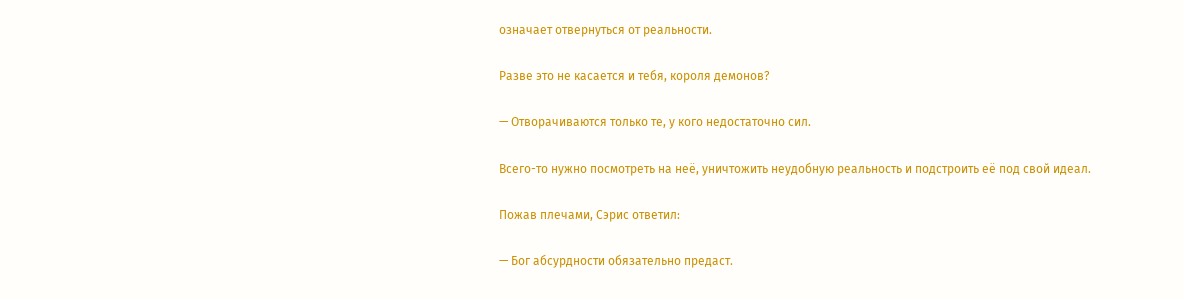означает отвернуться от реальности.

Разве это не касается и тебя, короля демонов?

— Отворачиваются только те, у кого недостаточно сил.

Всего-то нужно посмотреть на неё, уничтожить неудобную реальность и подстроить её под свой идеал.

Пожав плечами, Сэрис ответил:

— Бог абсурдности обязательно предаст.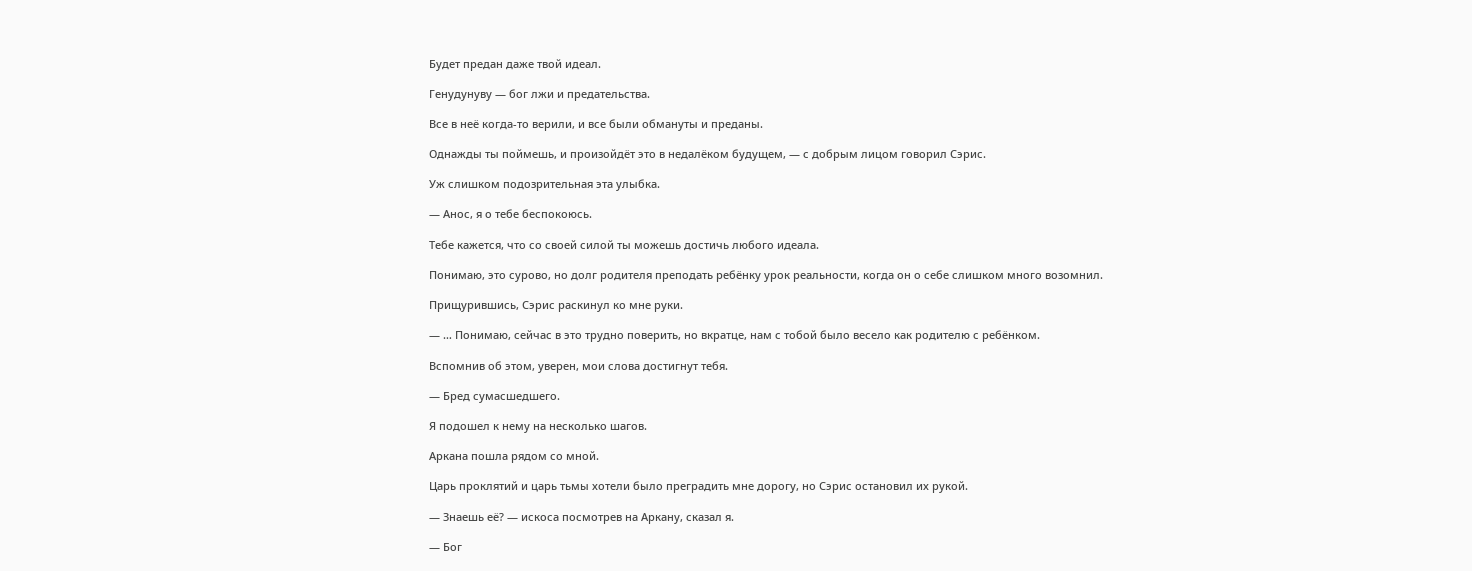Будет предан даже твой идеал.

Генудунуву — бог лжи и предательства.

Все в неё когда-то верили, и все были обмануты и преданы.

Однажды ты поймешь, и произойдёт это в недалёком будущем, — с добрым лицом говорил Сэрис.

Уж слишком подозрительная эта улыбка.

— Анос, я о тебе беспокоюсь.

Тебе кажется, что со своей силой ты можешь достичь любого идеала.

Понимаю, это сурово, но долг родителя преподать ребёнку урок реальности, когда он о себе слишком много возомнил.

Прищурившись, Сэрис раскинул ко мне руки.

— … Понимаю, сейчас в это трудно поверить, но вкратце, нам с тобой было весело как родителю с ребёнком.

Вспомнив об этом, уверен, мои слова достигнут тебя.

— Бред сумасшедшего.

Я подошел к нему на несколько шагов.

Аркана пошла рядом со мной.

Царь проклятий и царь тьмы хотели было преградить мне дорогу, но Сэрис остановил их рукой.

— Знаешь её? — искоса посмотрев на Аркану, сказал я.

— Бог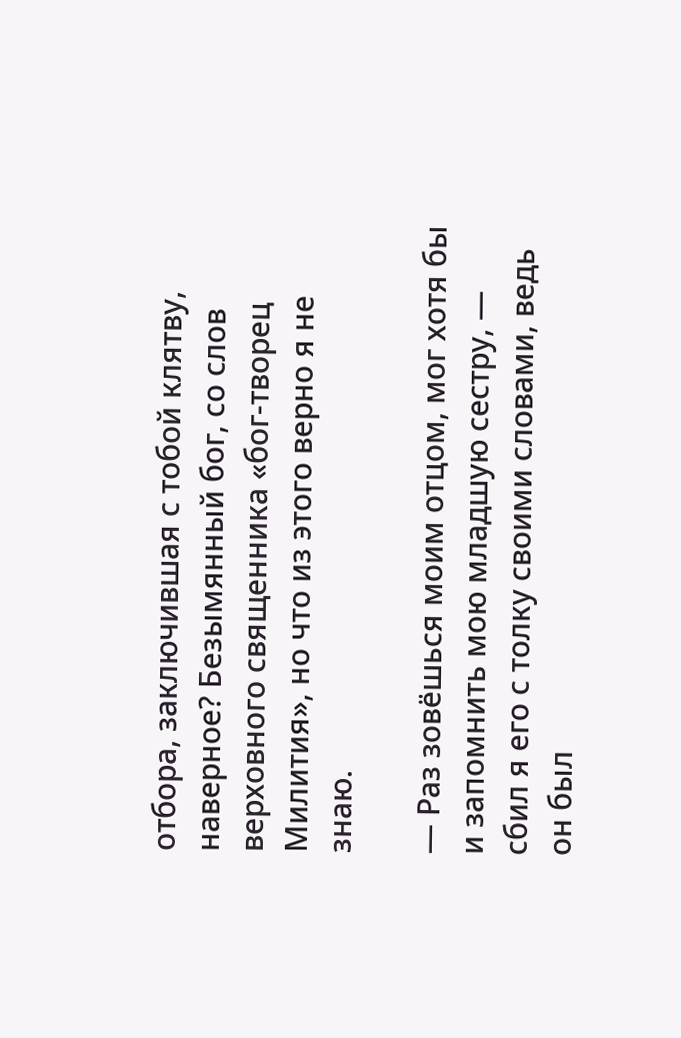отбора, заключившая с тобой клятву, наверное? Безымянный бог, со слов верховного священника «бог-творец Милития», но что из этого верно я не знаю.

— Раз зовёшься моим отцом, мог хотя бы и запомнить мою младшую сестру, — сбил я его с толку своими словами, ведь он был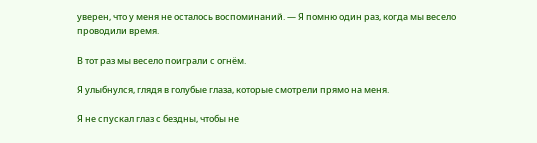уверен, что у меня не осталось воспоминаний. — Я помню один раз, когда мы весело проводили время.

В тот раз мы весело поиграли с огнём.

Я улыбнулся, глядя в голубые глаза, которые смотрели прямо на меня.

Я не спускал глаз с бездны, чтобы не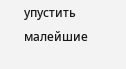упустить малейшие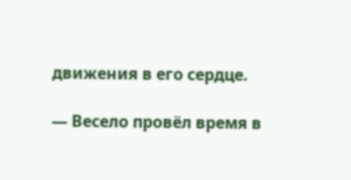движения в его сердце.

— Весело провёл время в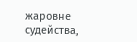жаровне судейства,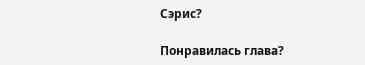Сэрис?

Понравилась глава?